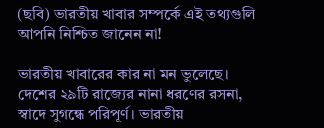(ছবি) ভারতীয় খাবার সম্পর্কে এই তথ্যগুলি আপনি নিশ্চিত জানেন না!

ভারতীয় খাবারের কার না মন ভুলেছে। দেশের ২৯টি রাজ্যের নানা ধরণের রসনা, স্বাদে সুগন্ধে পরিপূর্ণ। ভারতীয়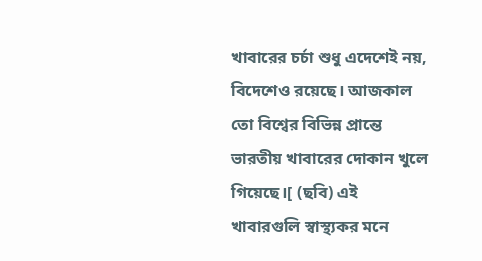খাবারের চর্চা শুধু এদেশেই নয়, বিদেশেও রয়েছে। আজকাল তো বিশ্বের বিভিন্ন প্রান্তে ভারতীয় খাবারের দোকান খুলে গিয়েছে।[ (ছবি) এই খাবারগুলি স্বাস্থ্যকর মনে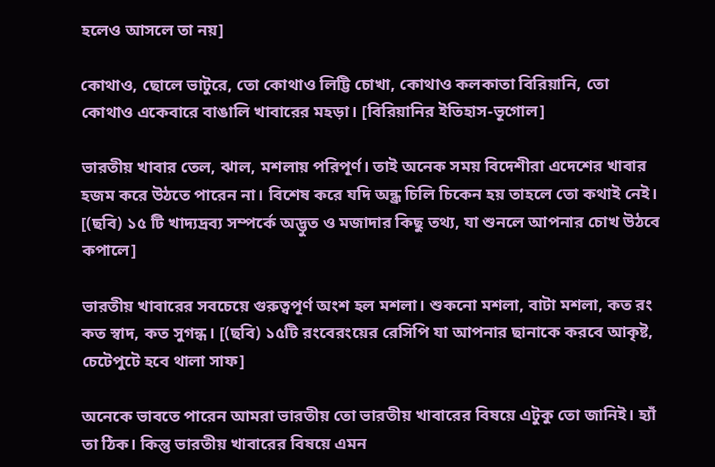হলেও আসলে তা নয়]

কোথাও, ছোলে ভাটুরে, তো কোথাও লিট্টি চোখা, কোথাও কলকাতা বিরিয়ানি, তো কোথাও একেবারে বাঙালি খাবারের মহড়া। [বিরিয়ানির ইতিহাস-ভূগোল]

ভারতীয় খাবার তেল, ঝাল, মশলায় পরিপূর্ণ। তাই অনেক সময় বিদেশীরা এদেশের খাবার হজম করে উঠতে পারেন না। বিশেষ করে যদি অন্ধ্র চিলি চিকেন হয় তাহলে তো কথাই নেই। [(ছবি) ১৫ টি খাদ্যদ্রব্য সম্পর্কে অদ্ভুত ও মজাদার কিছু তথ্য, যা শুনলে আপনার চোখ উঠবে কপালে]

ভারতীয় খাবারের সবচেয়ে গুরুত্বপূর্ণ অংশ হল মশলা। শুকনো মশলা, বাটা মশলা, কত রং কত স্বাদ, কত সুগন্ধ। [(ছবি) ১৫টি রংবেরংয়ের রেসিপি যা আপনার ছানাকে করবে আকৃষ্ট, চেটেপুটে হবে থালা সাফ]

অনেকে ভাবতে পারেন আমরা ভারতীয় তো ভারতীয় খাবারের বিষয়ে এটুকু তো জানিই। হ্যাঁ তা ঠিক। কিন্তু ভারতীয় খাবারের বিষয়ে এমন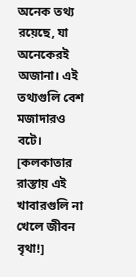অনেক তথ্য রয়েছে, যা অনেকেরই অজানা। এই তথ্যগুলি বেশ মজাদারও বটে। [কলকাতার রাস্তায় এই খাবারগুলি না খেলে জীবন বৃথা!]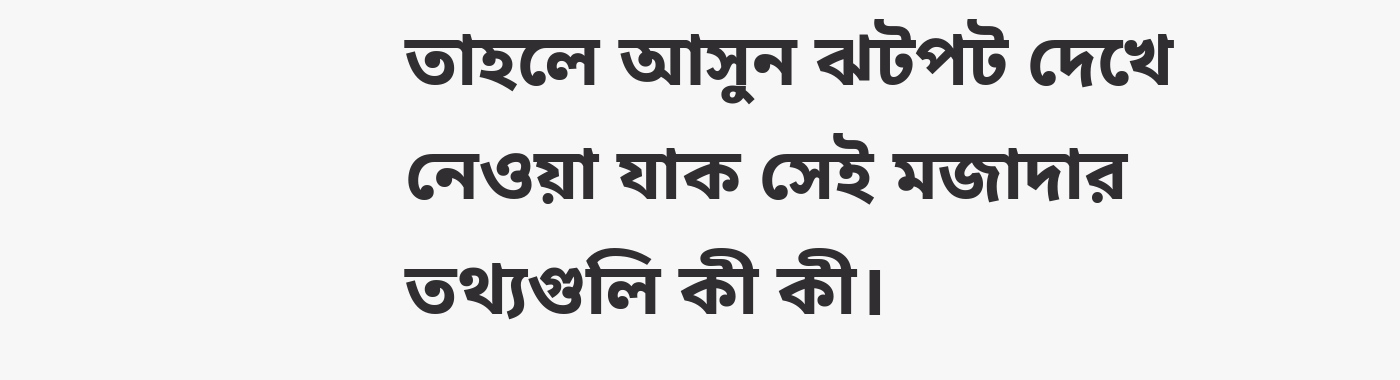তাহলে আসুন ঝটপট দেখে নেওয়া যাক সেই মজাদার তথ্যগুলি কী কী।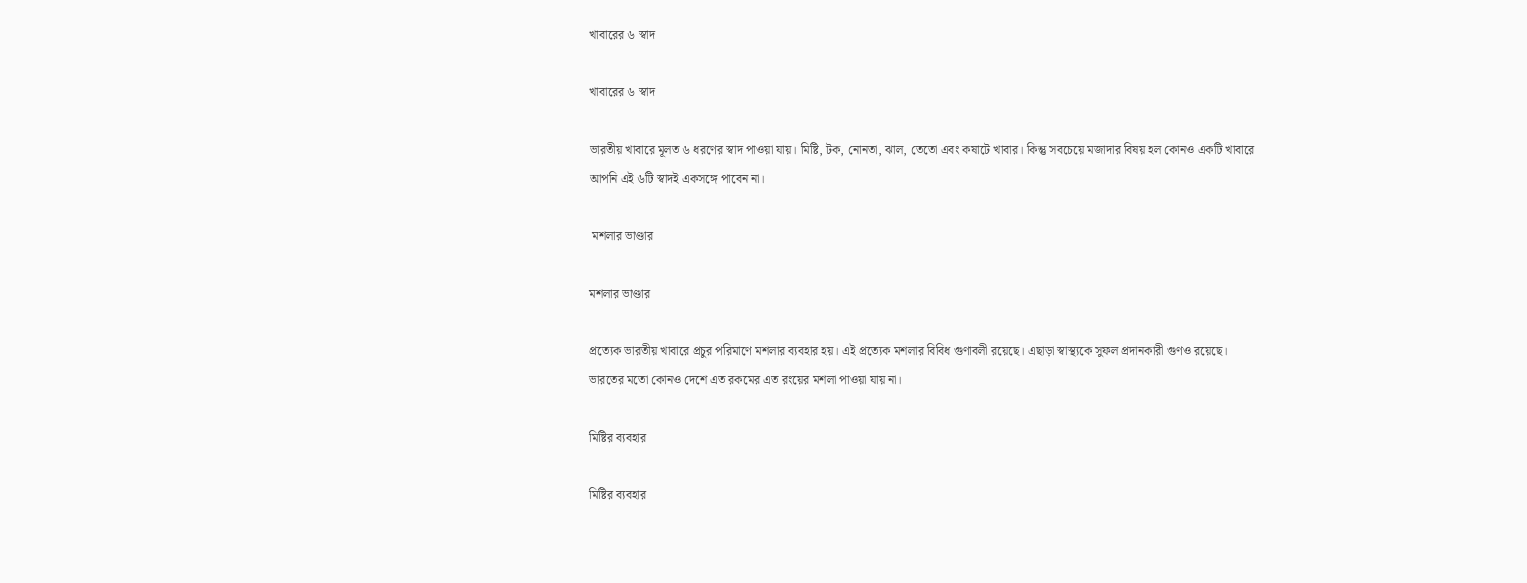খাবারের ৬ স্বাদ

খাবারের ৬ স্বাদ

ভারতীয় খাবারে মূলত ৬ ধরণের স্বাদ পাওয়া যায়। মিষ্টি, টক, নোনতা, ঝাল, তেতো এবং কষাটে খাবার। কিন্তু সবচেয়ে মজাদার বিষয় হল কোনও একটি খাবারে আপনি এই ৬টি স্বাদই একসঙ্গে পাবেন না।

 মশলার ভাণ্ডার

মশলার ভাণ্ডার

প্রত্যেক ভারতীয় খাবারে প্রচুর পরিমাণে মশলার ব্যবহার হয়। এই প্রত্যেক মশলার বিবিধ গুণাবলী রয়েছে। এছাড়া স্বাস্থ্যকে সুফল প্রদানকারী গুণও রয়েছে। ভারতের মতো কোনও দেশে এত রকমের এত রংয়ের মশলা পাওয়া যায় না।

মিষ্টির ব্যবহার

মিষ্টির ব্যবহার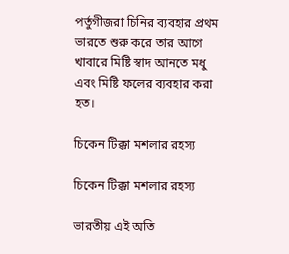পর্তুগীজরা চিনির ব্যবহার প্রথম ভারতে শুরু করে তার আগে খাবারে মিষ্টি স্বাদ আনতে মধু এবং মিষ্টি ফলের ব্যবহার করা হত।

চিকেন টিক্কা মশলার রহস্য

চিকেন টিক্কা মশলার রহস্য

ভারতীয় এই অতি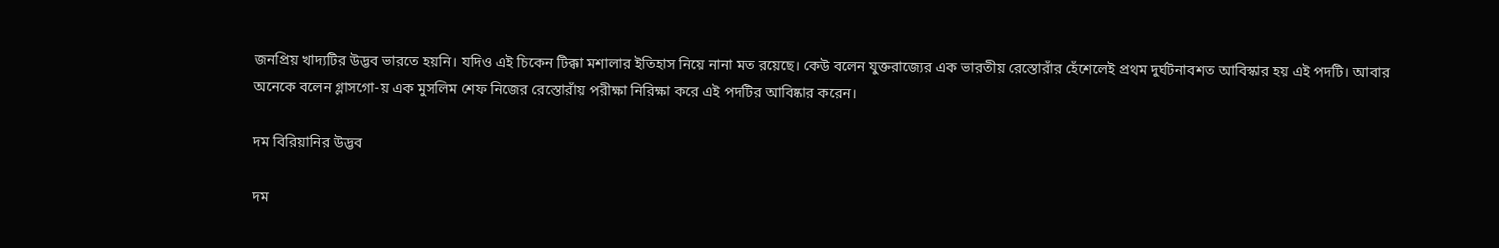জনপ্রিয় খাদ্যটির উদ্ভব ভারতে হয়নি। যদিও এই চিকেন টিক্কা মশালার ইতিহাস নিয়ে নানা মত রয়েছে। কেউ বলেন যুক্তরাজ্যের এক ভারতীয় রেস্তোরাঁর হেঁশেলেই প্রথম দুর্ঘটনাবশত আবিস্কার হয় এই পদটি। আবার অনেকে বলেন গ্লাসগো-য় এক মুসলিম শেফ নিজের রেস্তোরাঁয় পরীক্ষা নিরিক্ষা করে এই পদটির আবিষ্কার করেন।

দম বিরিয়ানির উদ্ভব

দম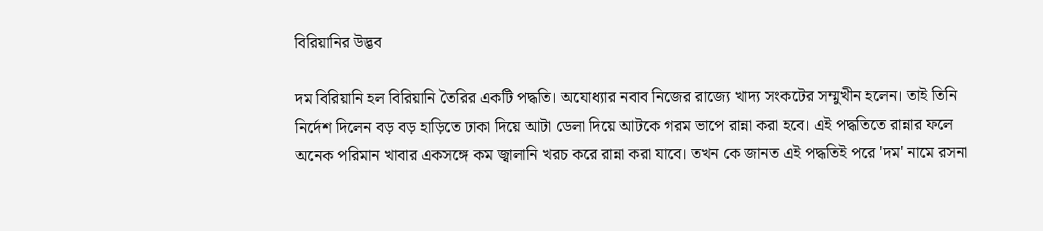বিরিয়ানির উদ্ভব

দম বিরিয়ানি হল বিরিয়ানি তৈরির একটি পদ্ধতি। অযোধ্যার নবাব নিজের রাজ্যে খাদ্য সংকটের সম্মুখীন হলেন। তাই তিনি নির্দেশ দিলেন বড় বড় হাড়িতে ঢাকা দিয়ে আটা ডেলা দিয়ে আটকে গরম ভাপে রান্না করা হবে। এই পদ্ধতিতে রান্নার ফলে অনেক পরিমান খাবার একসঙ্গে কম জ্বালানি খরচ করে রান্না করা যাবে। তখন কে জানত এই পদ্ধতিই পরে 'দম' নামে রসনা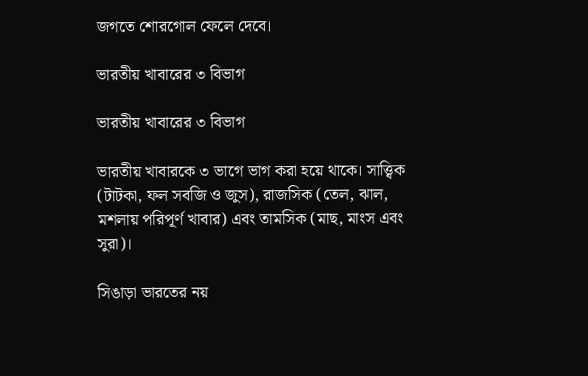জগতে শোরগোল ফেলে দেবে।

ভারতীয় খাবারের ৩ বিভাগ

ভারতীয় খাবারের ৩ বিভাগ

ভারতীয় খাবারকে ৩ ভাগে ভাগ করা হয়ে থাকে। সাত্ত্বিক (টাটকা, ফল সবজি ও জুস), রাজসিক (তেল, ঝাল, মশলায় পরিপূর্ণ খাবার) এবং তামসিক (মাছ, মাংস এবং সুরা)।

সিঙাড়া ভারতের নয়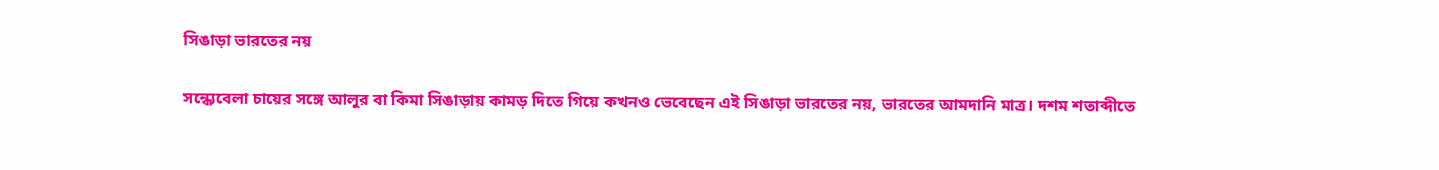সিঙাড়া ভারতের নয়

সন্ধ্যেবেলা চায়ের সঙ্গে আলুর বা কিমা সিঙাড়ায় কামড় দিতে গিয়ে কখনও ভেবেছেন এই সিঙাড়া ভারতের নয়, ভারতের আমদানি মাত্র। দশম শতাব্দীতে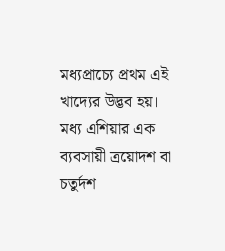মধ্যপ্রাচ্যে প্রথম এই খাদ্যের উদ্ভব হয়। মধ্য এশিয়ার এক ব্যবসায়ী ত্রয়োদশ বা চতুর্দশ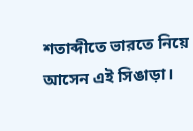শতাব্দীতে ভারতে নিয়ে আসেন এই সিঙাড়া।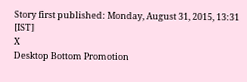Story first published: Monday, August 31, 2015, 13:31 [IST]
X
Desktop Bottom Promotion